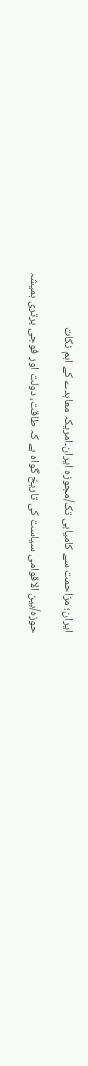ایران؛ مزاحمت سے کامیابی تک/مجوزہ ایران۔امریکہ معاہدے کے اہم نکات

حوزہ/بین الاقوامی سیاست کی تاریخ گواہ ہے کہ طاقت، دولت اور فوجی برتری ہمیشہ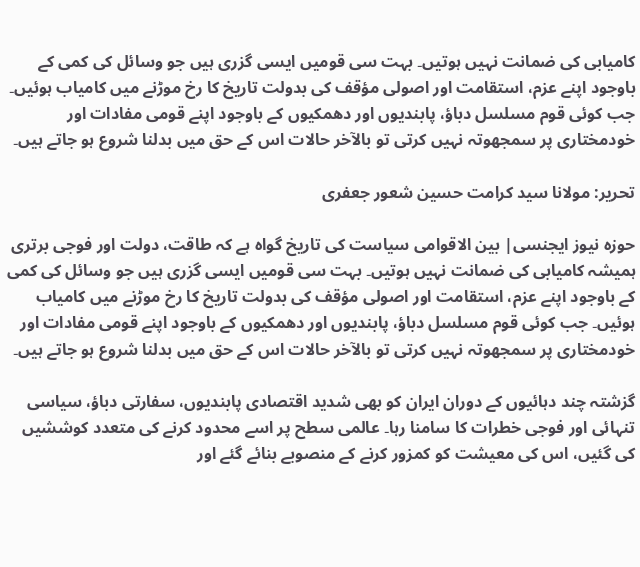کامیابی کی ضمانت نہیں ہوتیں۔ بہت سی قومیں ایسی گزری ہیں جو وسائل کی کمی کے باوجود اپنے عزم، استقامت اور اصولی مؤقف کی بدولت تاریخ کا رخ موڑنے میں کامیاب ہوئیں۔ جب کوئی قوم مسلسل دباؤ، پابندیوں اور دھمکیوں کے باوجود اپنے قومی مفادات اور خودمختاری پر سمجھوتہ نہیں کرتی تو بالآخر حالات اس کے حق میں بدلنا شروع ہو جاتے ہیں۔

تحریر: مولانا سید کرامت حسین شعور جعفری

حوزہ نیوز ایجنسی| بین الاقوامی سیاست کی تاریخ گواہ ہے کہ طاقت، دولت اور فوجی برتری ہمیشہ کامیابی کی ضمانت نہیں ہوتیں۔ بہت سی قومیں ایسی گزری ہیں جو وسائل کی کمی کے باوجود اپنے عزم، استقامت اور اصولی مؤقف کی بدولت تاریخ کا رخ موڑنے میں کامیاب ہوئیں۔ جب کوئی قوم مسلسل دباؤ، پابندیوں اور دھمکیوں کے باوجود اپنے قومی مفادات اور خودمختاری پر سمجھوتہ نہیں کرتی تو بالآخر حالات اس کے حق میں بدلنا شروع ہو جاتے ہیں۔

گزشتہ چند دہائیوں کے دوران ایران کو بھی شدید اقتصادی پابندیوں، سفارتی دباؤ، سیاسی تنہائی اور فوجی خطرات کا سامنا رہا۔ عالمی سطح پر اسے محدود کرنے کی متعدد کوششیں کی گئیں، اس کی معیشت کو کمزور کرنے کے منصوبے بنائے گئے اور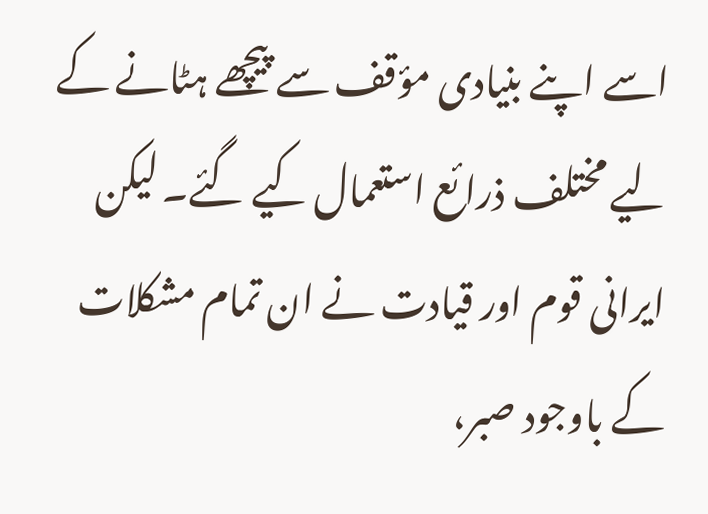اسے اپنے بنیادی مؤقف سے پیچھے ہٹانے کے لیے مختلف ذرائع استعمال کیے گئے۔ لیکن ایرانی قوم اور قیادت نے ان تمام مشکلات کے باوجود صبر،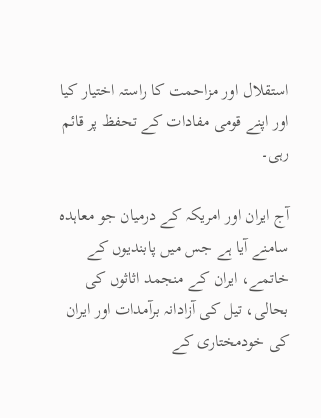استقلال اور مزاحمت کا راستہ اختیار کیا اور اپنے قومی مفادات کے تحفظ پر قائم رہی۔

آج ایران اور امریکہ کے درمیان جو معاہدہ سامنے آیا ہے جس میں پابندیوں کے خاتمے، ایران کے منجمد اثاثوں کی بحالی، تیل کی آزادانہ برآمدات اور ایران کی خودمختاری کے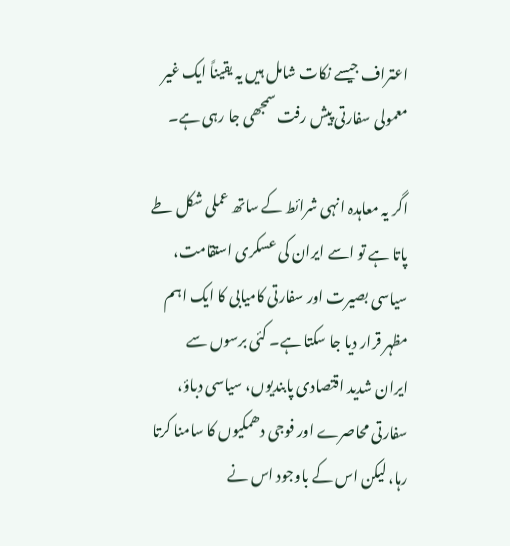اعتراف جیسے نکات شامل ہیں یہ یقیناً ایک غیر معمولی سفارتی پیش رفت سمجھی جا رہی ہے۔

اگر یہ معاہدہ انہی شرائط کے ساتھ عملی شکل طے پاتا ہے تو اسے ایران کی عسکری استقامت، سیاسی بصیرت اور سفارتی کامیابی کا ایک اہم مظہر قرار دیا جا سکتا ہے۔ کئی برسوں سے ایران شدید اقتصادی پابندیوں، سیاسی دباؤ، سفارتی محاصرے اور فوجی دھمکیوں کا سامنا کرتا رہا، لیکن اس کے باوجود اس نے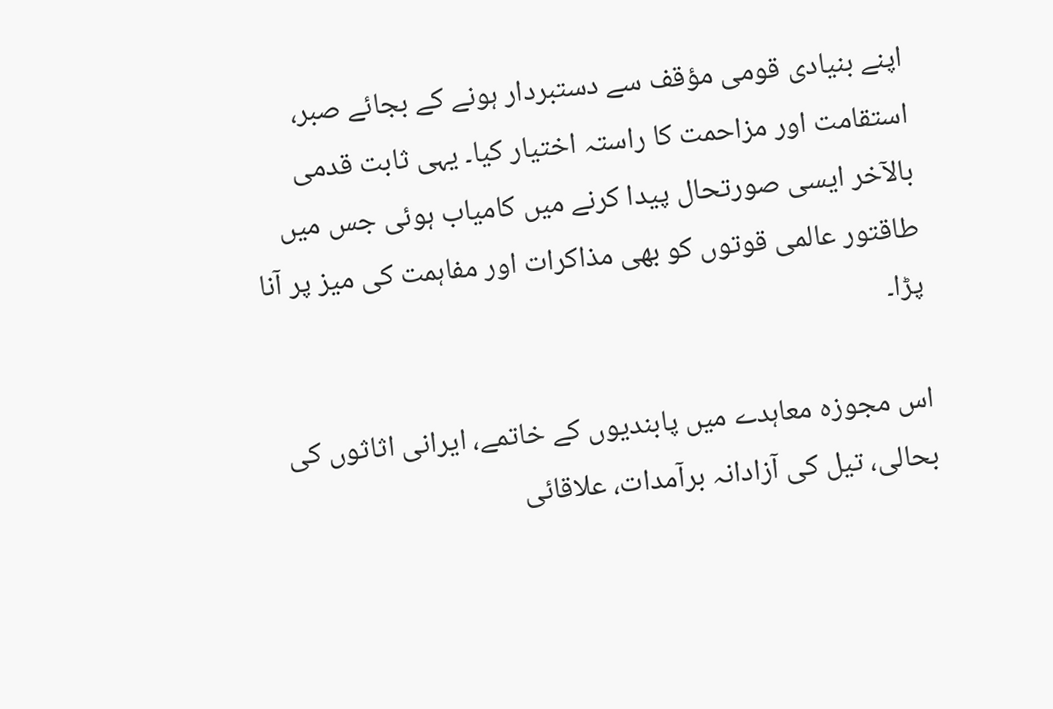اپنے بنیادی قومی مؤقف سے دستبردار ہونے کے بجائے صبر، استقامت اور مزاحمت کا راستہ اختیار کیا۔ یہی ثابت قدمی بالآخر ایسی صورتحال پیدا کرنے میں کامیاب ہوئی جس میں طاقتور عالمی قوتوں کو بھی مذاکرات اور مفاہمت کی میز پر آنا پڑا۔

اس مجوزہ معاہدے میں پابندیوں کے خاتمے، ایرانی اثاثوں کی بحالی، تیل کی آزادانہ برآمدات، علاقائی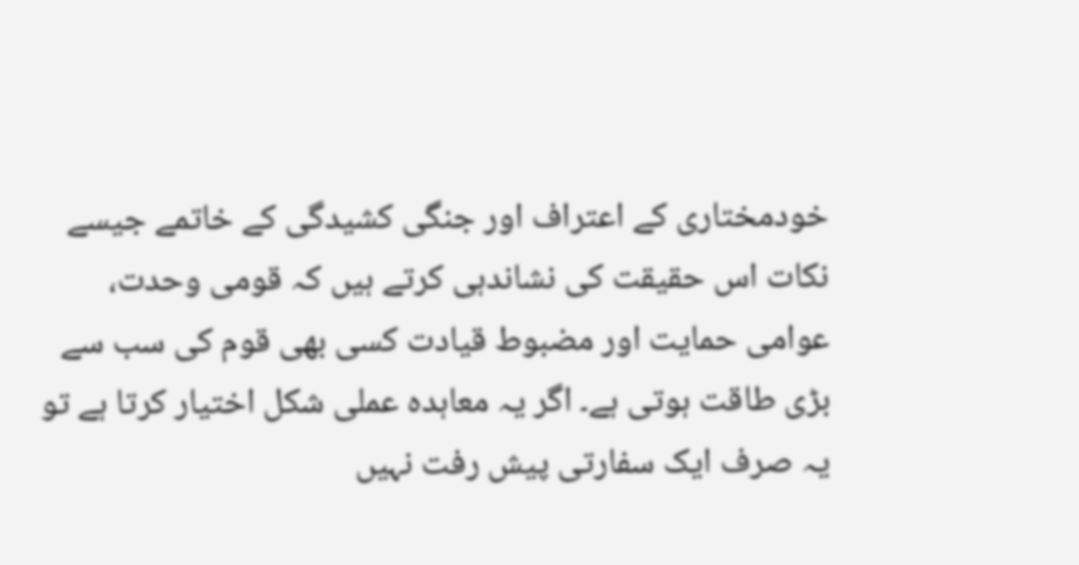خودمختاری کے اعتراف اور جنگی کشیدگی کے خاتمے جیسے نکات اس حقیقت کی نشاندہی کرتے ہیں کہ قومی وحدت، عوامی حمایت اور مضبوط قیادت کسی بھی قوم کی سب سے بڑی طاقت ہوتی ہے۔ اگر یہ معاہدہ عملی شکل اختیار کرتا ہے تو یہ صرف ایک سفارتی پیش رفت نہیں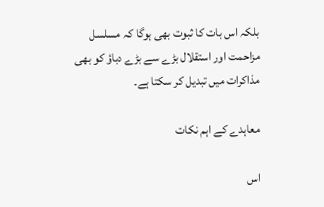بلکہ اس بات کا ثبوت بھی ہوگا کہ مسلسل مزاحمت اور استقلال بڑے سے بڑے دباؤ کو بھی مذاکرات میں تبدیل کر سکتا ہے۔

معاہدے کے اہم نکات

اس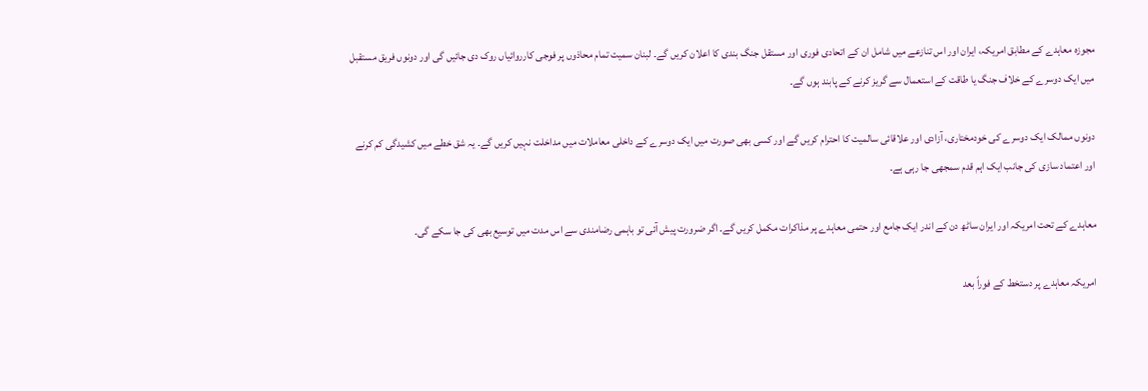مجوزہ معاہدے کے مطابق امریکہ، ایران اور اس تنازعے میں شامل ان کے اتحادی فوری اور مستقل جنگ بندی کا اعلان کریں گے۔ لبنان سمیت تمام محاذوں پر فوجی کارروائیاں روک دی جائیں گی اور دونوں فریق مستقبل میں ایک دوسرے کے خلاف جنگ یا طاقت کے استعمال سے گریز کرنے کے پابند ہوں گے۔

دونوں ممالک ایک دوسرے کی خودمختاری، آزادی اور علاقائی سالمیت کا احترام کریں گے اور کسی بھی صورت میں ایک دوسرے کے داخلی معاملات میں مداخلت نہیں کریں گے۔ یہ شق خطے میں کشیدگی کم کرنے اور اعتماد سازی کی جانب ایک اہم قدم سمجھی جا رہی ہے۔

معاہدے کے تحت امریکہ اور ایران ساٹھ دن کے اندر ایک جامع اور حتمی معاہدے پر مذاکرات مکمل کریں گے۔ اگر ضرورت پیش آئی تو باہمی رضامندی سے اس مدت میں توسیع بھی کی جا سکے گی۔

امریکہ معاہدے پر دستخط کے فوراً بعد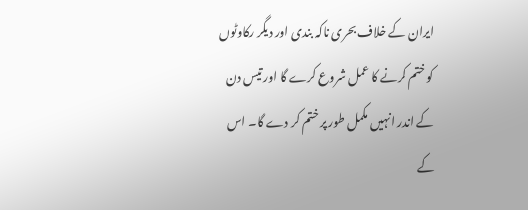ایران کے خلاف بحری ناکہ بندی اور دیگر رکاوٹوں کو ختم کرنے کا عمل شروع کرے گا اور تیس دن کے اندر انہیں مکمل طور پر ختم کر دے گا۔ اس کے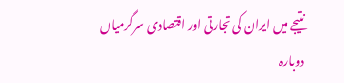نتیجے میں ایران کی تجارتی اور اقتصادی سرگرمیاں دوبارہ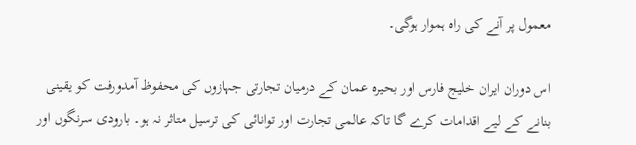معمول پر آنے کی راہ ہموار ہوگی۔

اس دوران ایران خلیج فارس اور بحیرہ عمان کے درمیان تجارتی جہازوں کی محفوظ آمدورفت کو یقینی بنانے کے لیے اقدامات کرے گا تاکہ عالمی تجارت اور توانائی کی ترسیل متاثر نہ ہو۔ بارودی سرنگوں اور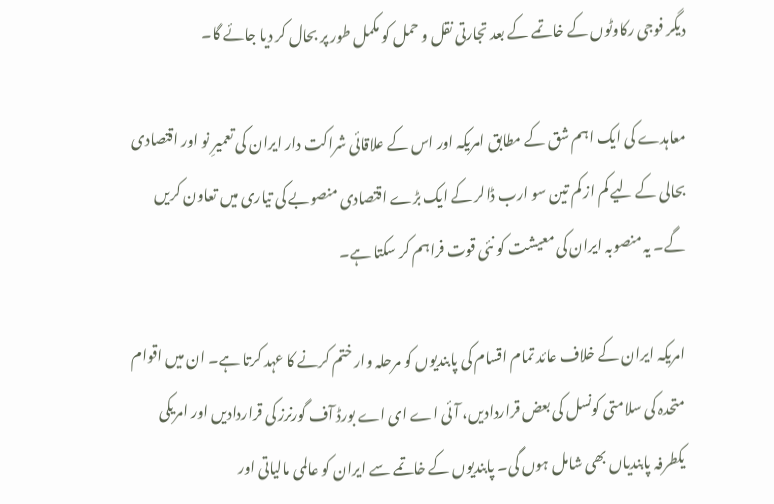دیگر فوجی رکاوٹوں کے خاتمے کے بعد تجارتی نقل و حمل کو مکمل طور پر بحال کر دیا جائے گا۔

معاہدے کی ایک اہم شق کے مطابق امریکہ اور اس کے علاقائی شراکت دار ایران کی تعمیرِ نو اور اقتصادی بحالی کے لیے کم از کم تین سو ارب ڈالر کے ایک بڑے اقتصادی منصوبے کی تیاری میں تعاون کریں گے۔ یہ منصوبہ ایران کی معیشت کو نئی قوت فراہم کر سکتا ہے۔

امریکہ ایران کے خلاف عائد تمام اقسام کی پابندیوں کو مرحلہ وار ختم کرنے کا عہد کرتا ہے۔ ان میں اقوام متحدہ کی سلامتی کونسل کی بعض قراردادیں، آئی اے ای اے بورڈ آف گورنرز کی قراردادیں اور امریکی یکطرفہ پابندیاں بھی شامل ہوں گی۔ پابندیوں کے خاتمے سے ایران کو عالمی مالیاتی اور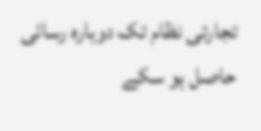تجارتی نظام تک دوبارہ رسائی حاصل ہو سکے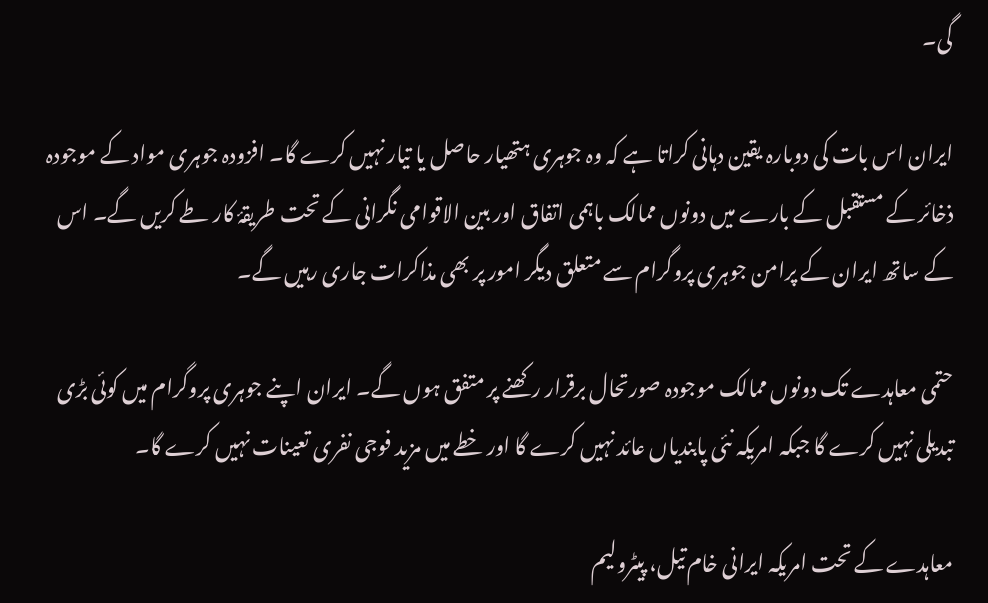گی۔

ایران اس بات کی دوبارہ یقین دہانی کراتا ہے کہ وہ جوہری ہتھیار حاصل یا تیار نہیں کرے گا۔ افزودہ جوہری مواد کے موجودہ ذخائر کے مستقبل کے بارے میں دونوں ممالک باہمی اتفاق اور بین الاقوامی نگرانی کے تحت طریقۂ کار طے کریں گے۔ اس کے ساتھ ایران کے پرامن جوہری پروگرام سے متعلق دیگر امور پر بھی مذاکرات جاری رہیں گے۔

حتمی معاہدے تک دونوں ممالک موجودہ صورتحال برقرار رکھنے پر متفق ہوں گے۔ ایران اپنے جوہری پروگرام میں کوئی بڑی تبدیلی نہیں کرے گا جبکہ امریکہ نئی پابندیاں عائد نہیں کرے گا اور خطے میں مزید فوجی نفری تعینات نہیں کرے گا۔

معاہدے کے تحت امریکہ ایرانی خام تیل، پیٹرولیم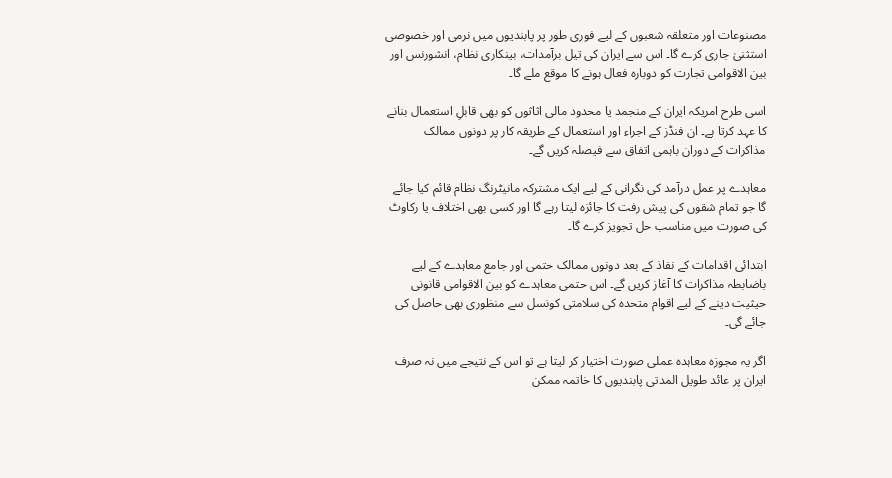مصنوعات اور متعلقہ شعبوں کے لیے فوری طور پر پابندیوں میں نرمی اور خصوصی استثنیٰ جاری کرے گا۔ اس سے ایران کی تیل برآمدات، بینکاری نظام، انشورنس اور بین الاقوامی تجارت کو دوبارہ فعال ہونے کا موقع ملے گا۔

اسی طرح امریکہ ایران کے منجمد یا محدود مالی اثاثوں کو بھی قابلِ استعمال بنانے کا عہد کرتا ہے۔ ان فنڈز کے اجراء اور استعمال کے طریقہ کار پر دونوں ممالک مذاکرات کے دوران باہمی اتفاق سے فیصلہ کریں گے۔

معاہدے پر عمل درآمد کی نگرانی کے لیے ایک مشترکہ مانیٹرنگ نظام قائم کیا جائے گا جو تمام شقوں کی پیش رفت کا جائزہ لیتا رہے گا اور کسی بھی اختلاف یا رکاوٹ کی صورت میں مناسب حل تجویز کرے گا۔

ابتدائی اقدامات کے نفاذ کے بعد دونوں ممالک حتمی اور جامع معاہدے کے لیے باضابطہ مذاکرات کا آغاز کریں گے۔ اس حتمی معاہدے کو بین الاقوامی قانونی حیثیت دینے کے لیے اقوام متحدہ کی سلامتی کونسل سے منظوری بھی حاصل کی جائے گی۔

اگر یہ مجوزہ معاہدہ عملی صورت اختیار کر لیتا ہے تو اس کے نتیجے میں نہ صرف ایران پر عائد طویل المدتی پابندیوں کا خاتمہ ممکن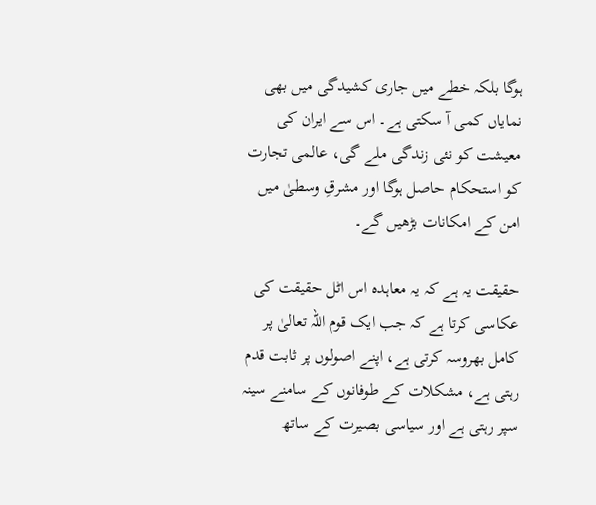ہوگا بلکہ خطے میں جاری کشیدگی میں بھی نمایاں کمی آ سکتی ہے۔ اس سے ایران کی معیشت کو نئی زندگی ملے گی، عالمی تجارت کو استحکام حاصل ہوگا اور مشرقِ وسطیٰ میں امن کے امکانات بڑھیں گے۔

حقیقت یہ ہے کہ یہ معاہدہ اس اٹل حقیقت کی عکاسی کرتا ہے کہ جب ایک قوم اللہ تعالیٰ پر کامل بھروسہ کرتی ہے، اپنے اصولوں پر ثابت قدم رہتی ہے، مشکلات کے طوفانوں کے سامنے سینہ سپر رہتی ہے اور سیاسی بصیرت کے ساتھ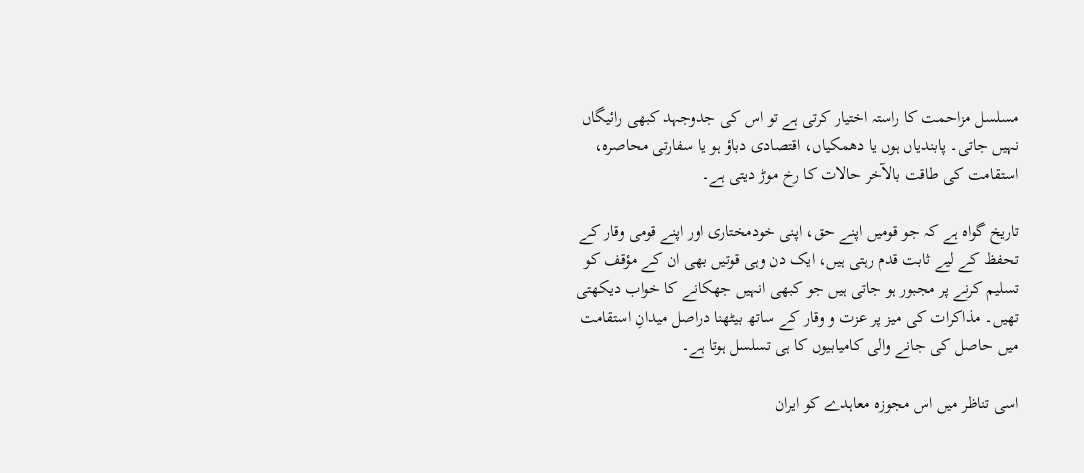مسلسل مزاحمت کا راستہ اختیار کرتی ہے تو اس کی جدوجہد کبھی رائیگاں نہیں جاتی۔ پابندیاں ہوں یا دھمکیاں، اقتصادی دباؤ ہو یا سفارتی محاصرہ، استقامت کی طاقت بالآخر حالات کا رخ موڑ دیتی ہے۔

تاریخ گواہ ہے کہ جو قومیں اپنے حق، اپنی خودمختاری اور اپنے قومی وقار کے تحفظ کے لیے ثابت قدم رہتی ہیں، ایک دن وہی قوتیں بھی ان کے مؤقف کو تسلیم کرنے پر مجبور ہو جاتی ہیں جو کبھی انہیں جھکانے کا خواب دیکھتی تھیں۔ مذاکرات کی میز پر عزت و وقار کے ساتھ بیٹھنا دراصل میدانِ استقامت میں حاصل کی جانے والی کامیابیوں کا ہی تسلسل ہوتا ہے۔

اسی تناظر میں اس مجوزہ معاہدے کو ایران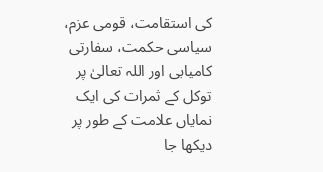کی استقامت، قومی عزم، سیاسی حکمت، سفارتی کامیابی اور اللہ تعالیٰ پر توکل کے ثمرات کی ایک نمایاں علامت کے طور پر دیکھا جا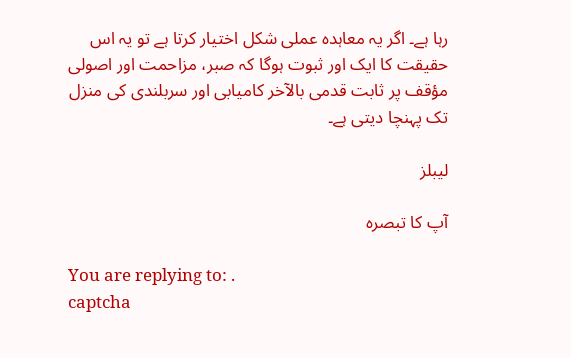رہا ہے۔ اگر یہ معاہدہ عملی شکل اختیار کرتا ہے تو یہ اس حقیقت کا ایک اور ثبوت ہوگا کہ صبر، مزاحمت اور اصولی مؤقف پر ثابت قدمی بالآخر کامیابی اور سربلندی کی منزل تک پہنچا دیتی ہے۔

لیبلز

آپ کا تبصرہ

You are replying to: .
captcha